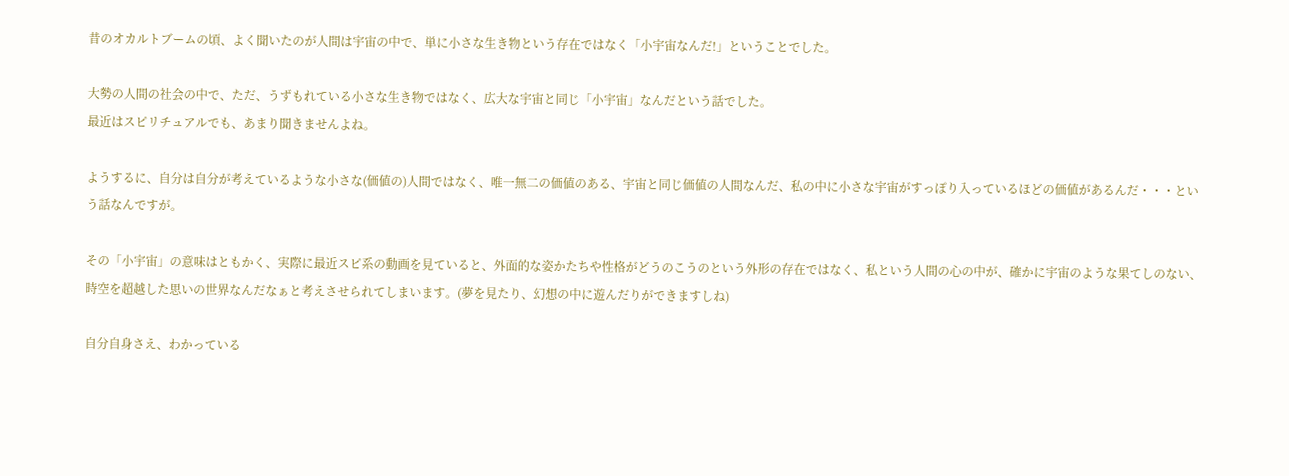昔のオカルトブームの頃、よく聞いたのが人間は宇宙の中で、単に小さな生き物という存在ではなく「小宇宙なんだ!」ということでした。

大勢の人間の社会の中で、ただ、うずもれている小さな生き物ではなく、広大な宇宙と同じ「小宇宙」なんだという話でした。
最近はスピリチュアルでも、あまり聞きませんよね。

ようするに、自分は自分が考えているような小さな(価値の)人間ではなく、唯一無二の価値のある、宇宙と同じ価値の人間なんだ、私の中に小さな宇宙がすっぽり入っているほどの価値があるんだ・・・という話なんですが。

その「小宇宙」の意味はともかく、実際に最近スピ系の動画を見ていると、外面的な姿かたちや性格がどうのこうのという外形の存在ではなく、私という人間の心の中が、確かに宇宙のような果てしのない、時空を超越した思いの世界なんだなぁと考えさせられてしまいます。(夢を見たり、幻想の中に遊んだりができますしね)

自分自身さえ、わかっている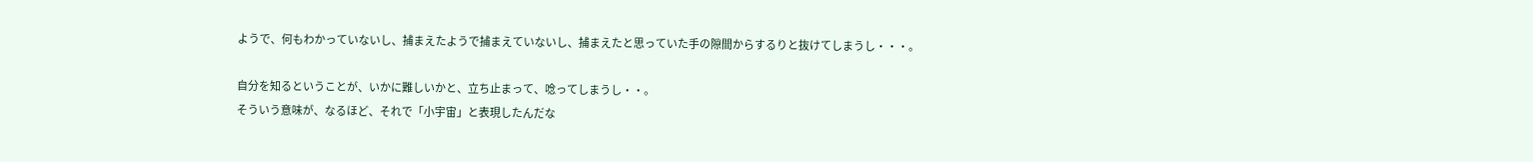ようで、何もわかっていないし、捕まえたようで捕まえていないし、捕まえたと思っていた手の隙間からするりと抜けてしまうし・・・。

自分を知るということが、いかに難しいかと、立ち止まって、唸ってしまうし・・。
そういう意味が、なるほど、それで「小宇宙」と表現したんだな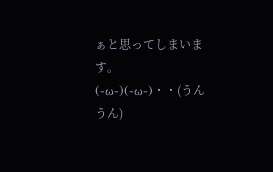ぁと思ってしまいます。(-ω-)(-ω-)・・(うんうん)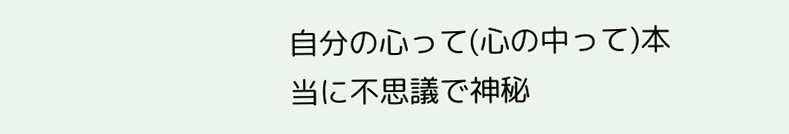自分の心って(心の中って)本当に不思議で神秘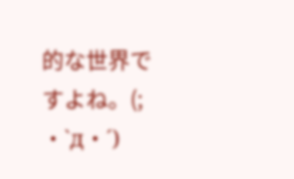的な世界ですよね。(; ・`д・´)